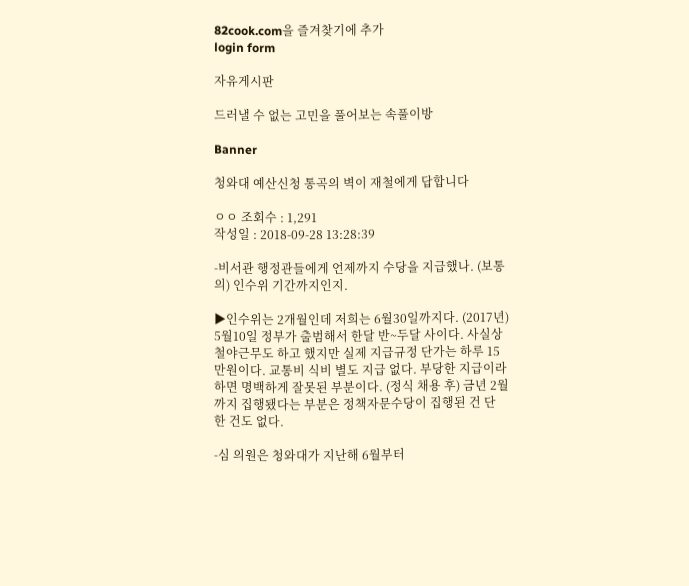82cook.com을 즐겨찾기에 추가
login form

자유게시판

드러낼 수 없는 고민을 풀어보는 속풀이방

Banner

청와대 예산신청 통곡의 벽이 재철에게 답합니다

ㅇㅇ 조회수 : 1,291
작성일 : 2018-09-28 13:28:39

-비서관 행정관들에게 언제까지 수당을 지급했나. (보통의) 인수위 기간까지인지.

▶인수위는 2개월인데 저희는 6월30일까지다. (2017년) 5월10일 정부가 출범해서 한달 반~두달 사이다. 사실상 철야근무도 하고 했지만 실제 지급규정 단가는 하루 15만원이다. 교통비 식비 별도 지급 없다. 부당한 지급이라 하면 명백하게 잘못된 부분이다. (정식 채용 후) 금년 2월까지 집행됐다는 부분은 정책자문수당이 집행된 건 단 한 건도 없다.

-심 의원은 청와대가 지난해 6월부터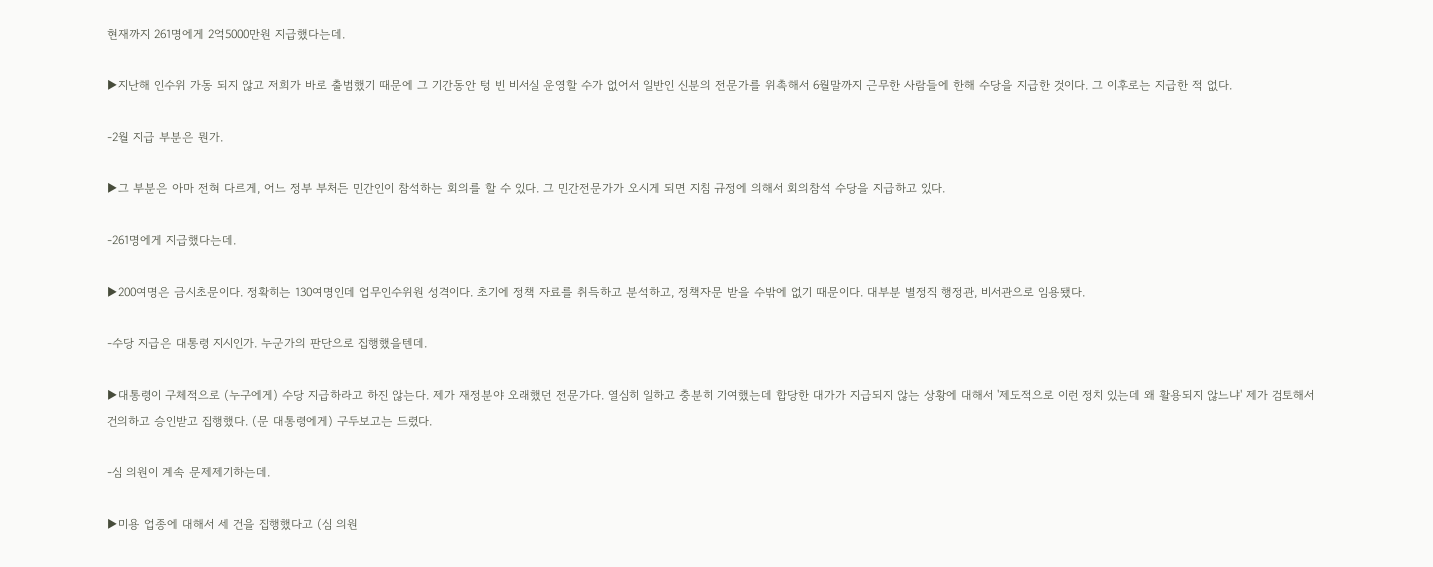현재까지 261명에게 2억5000만원 지급했다는데.

▶지난해 인수위 가동 되지 않고 저희가 바로 출범했기 때문에 그 기간동안 텅 빈 비서실 운영할 수가 없어서 일반인 신분의 전문가를 위촉해서 6월말까지 근무한 사람들에 한해 수당을 지급한 것이다. 그 이후로는 지급한 적 없다.

-2월 지급 부분은 뭔가.

▶그 부분은 아마 전혀 다르게, 어느 정부 부처든 민간인이 참석하는 회의를 할 수 있다. 그 민간전문가가 오시게 되면 지침 규정에 의해서 회의참석 수당을 지급하고 있다.

-261명에게 지급했다는데.

▶200여명은 금시초문이다. 정확히는 130여명인데 업무인수위원 성격이다. 초기에 정책 자료를 취득하고 분석하고, 정책자문 받을 수밖에 없기 때문이다. 대부분 별정직 행정관, 비서관으로 임용됐다.

-수당 지급은 대통령 지시인가. 누군가의 판단으로 집행했을텐데.

▶대통령이 구체적으로 (누구에게) 수당 지급하라고 하진 않는다. 제가 재정분야 오래했던 전문가다. 열심히 일하고 충분히 기여했는데 합당한 대가가 지급되지 않는 상황에 대해서 '제도적으로 이런 정치 있는데 왜 활용되지 않느냐' 제가 검토해서 건의하고 승인받고 집행했다. (문 대통령에게) 구두보고는 드렸다.

-심 의원이 계속 문제제기하는데.

▶미용 업종에 대해서 세 건을 집행했다고 (심 의원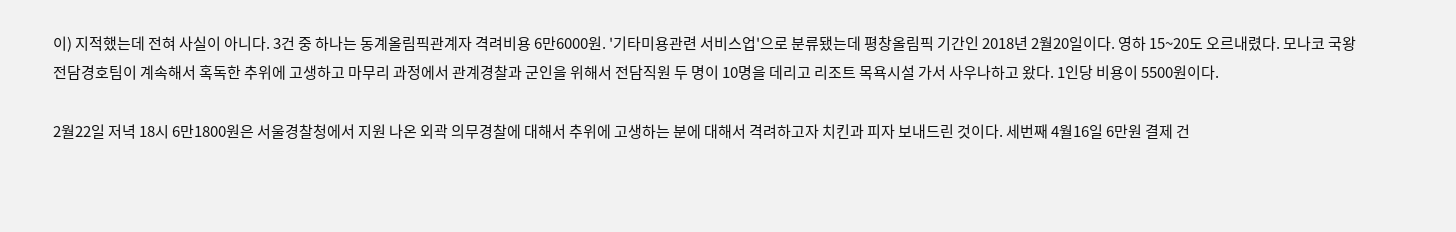이) 지적했는데 전혀 사실이 아니다. 3건 중 하나는 동계올림픽관계자 격려비용 6만6000원. '기타미용관련 서비스업'으로 분류됐는데 평창올림픽 기간인 2018년 2월20일이다. 영하 15~20도 오르내렸다. 모나코 국왕 전담경호팀이 계속해서 혹독한 추위에 고생하고 마무리 과정에서 관계경찰과 군인을 위해서 전담직원 두 명이 10명을 데리고 리조트 목욕시설 가서 사우나하고 왔다. 1인당 비용이 5500원이다.

2월22일 저녁 18시 6만1800원은 서울경찰청에서 지원 나온 외곽 의무경찰에 대해서 추위에 고생하는 분에 대해서 격려하고자 치킨과 피자 보내드린 것이다. 세번째 4월16일 6만원 결제 건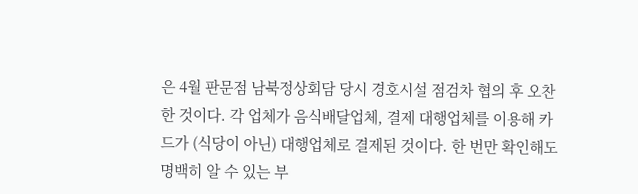은 4월 판문점 남북정상회담 당시 경호시설 점검차 협의 후 오찬한 것이다. 각 업체가 음식배달업체, 결제 대행업체를 이용해 카드가 (식당이 아닌) 대행업체로 결제된 것이다. 한 번만 확인해도 명백히 알 수 있는 부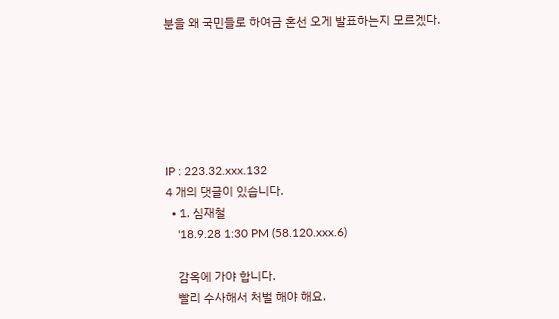분을 왜 국민들로 하여금 혼선 오게 발표하는지 모르겠다.






IP : 223.32.xxx.132
4 개의 댓글이 있습니다.
  • 1. 심재철
    '18.9.28 1:30 PM (58.120.xxx.6)

    감옥에 가야 합니다.
    빨리 수사해서 처벌 해야 해요.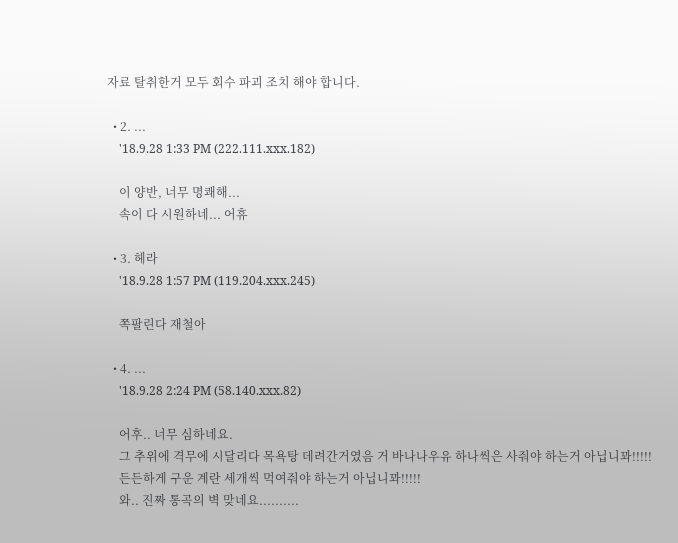자료 탈취한거 모두 회수 파괴 조치 해야 합니다.

  • 2. ...
    '18.9.28 1:33 PM (222.111.xxx.182)

    이 양반, 너무 명쾌해...
    속이 다 시원하네... 어휴

  • 3. 헤라
    '18.9.28 1:57 PM (119.204.xxx.245)

    쪽팔린다 재철아

  • 4. ...
    '18.9.28 2:24 PM (58.140.xxx.82)

    어후.. 너무 심하네요.
    그 추위에 격무에 시달리다 목욕탕 데려간거였음 거 바나나우유 하나씩은 사줘야 하는거 아닙니꽈!!!!!
    든든하게 구운 계란 세개씩 먹여줘야 하는거 아닙니꽈!!!!!
    와.. 진짜 통곡의 벽 맞네요..........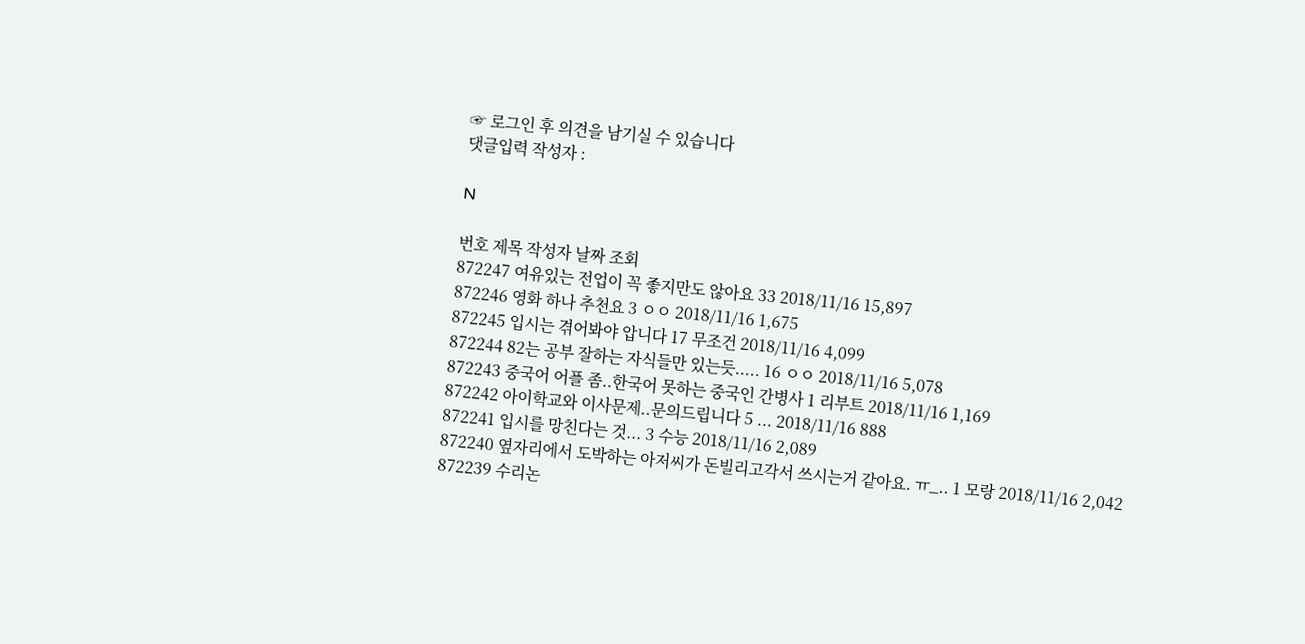☞ 로그인 후 의견을 남기실 수 있습니다
댓글입력 작성자 :

N

번호 제목 작성자 날짜 조회
872247 여유있는 전업이 꼭 좋지만도 않아요 33 2018/11/16 15,897
872246 영화 하나 추천요 3 ㅇㅇ 2018/11/16 1,675
872245 입시는 겪어봐야 압니다 17 무조건 2018/11/16 4,099
872244 82는 공부 잘하는 자식들만 있는듯..... 16 ㅇㅇ 2018/11/16 5,078
872243 중국어 어플 좀..한국어 못하는 중국인 간병사 1 리부트 2018/11/16 1,169
872242 아이학교와 이사문제..문의드립니다 5 ... 2018/11/16 888
872241 입시를 망친다는 것... 3 수능 2018/11/16 2,089
872240 옆자리에서 도박하는 아저씨가 돈빌리고각서 쓰시는거 같아요. ㅠ_.. 1 모랑 2018/11/16 2,042
872239 수리논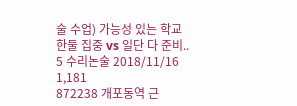술 수업) 가능성 있는 학교 한둘 집중 vs 일단 다 준비.. 5 수리논술 2018/11/16 1,181
872238 개포동역 근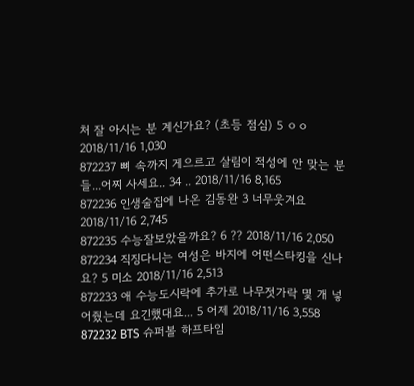처 잘 아시는 분 계신가요? (초등 점심) 5 ㅇㅇ 2018/11/16 1,030
872237 뼈 속까지 게으르고 살림이 적성에 안 맞는 분들...어찌 사세요.. 34 .. 2018/11/16 8,165
872236 인생술집에 나온 김동완 3 너무웃겨요 2018/11/16 2,745
872235 수능잘보았을까요? 6 ?? 2018/11/16 2,050
872234 직징다니는 여성은 바지에 어떤스타킹을 신나요? 5 미소 2018/11/16 2,513
872233 애 수능도시락에 추가로 나무젓가락 몇 개 넣어줬는데 요긴했대요... 5 어제 2018/11/16 3,558
872232 BTS 슈퍼볼 하프타임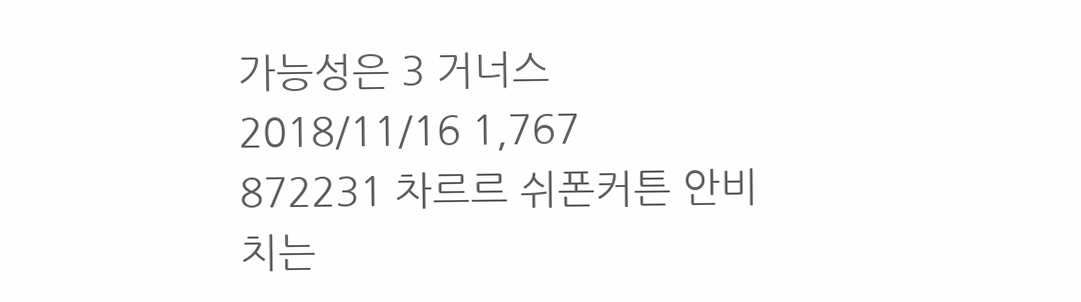가능성은 3 거너스 2018/11/16 1,767
872231 차르르 쉬폰커튼 안비치는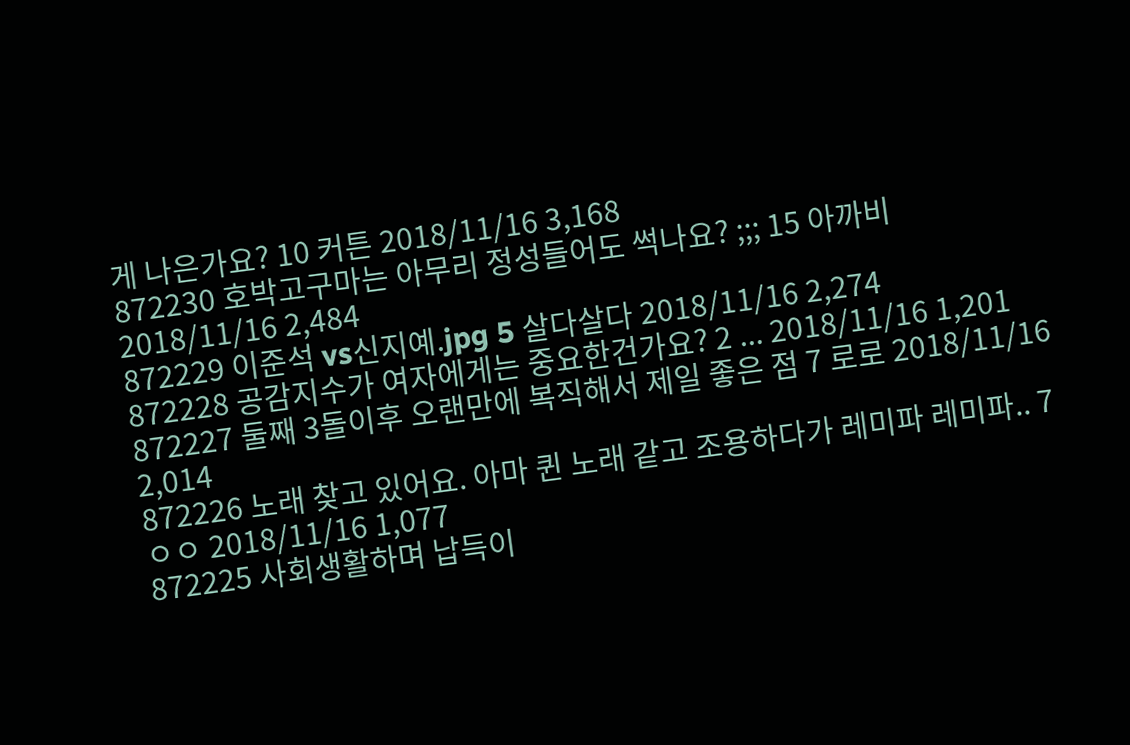게 나은가요? 10 커튼 2018/11/16 3,168
872230 호박고구마는 아무리 정성들어도 썩나요? ;;; 15 아까비 2018/11/16 2,484
872229 이준석 vs신지예.jpg 5 살다살다 2018/11/16 2,274
872228 공감지수가 여자에게는 중요한건가요? 2 ... 2018/11/16 1,201
872227 둘째 3돌이후 오랜만에 복직해서 제일 좋은 점 7 로로 2018/11/16 2,014
872226 노래 찾고 있어요. 아마 퀸 노래 같고 조용하다가 레미파 레미파.. 7 ㅇㅇ 2018/11/16 1,077
872225 사회생활하며 납득이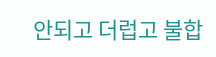안되고 더럽고 불합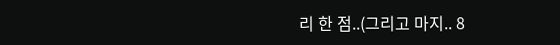리 한 점..(그리고 마지.. 8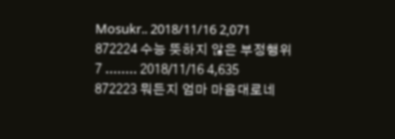Mosukr.. 2018/11/16 2,071
872224 수능 뜻하지 않은 부정행위 7 ........ 2018/11/16 4,635
872223 뭐든지 엄마 마음대로네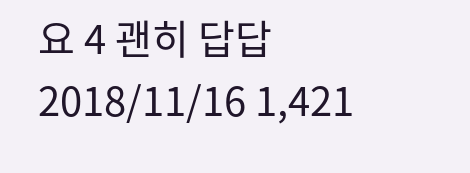요 4 괜히 답답 2018/11/16 1,421